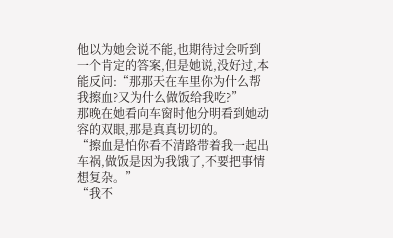他以为她会说不能,也期待过会听到一个肯定的答案,但是她说,没好过,本能反问:“那那天在车里你为什么帮我擦血?又为什么做饭给我吃?”
那晚在她看向车窗时他分明看到她动容的双眼,那是真真切切的。
“擦血是怕你看不清路带着我一起出车祸,做饭是因为我饿了,不要把事情想复杂。”
“我不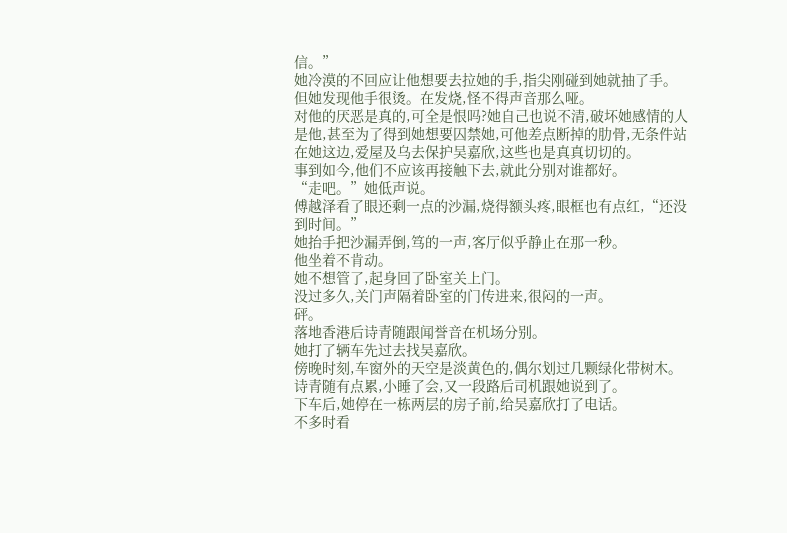信。”
她冷漠的不回应让他想要去拉她的手,指尖刚碰到她就抽了手。
但她发现他手很烫。在发烧,怪不得声音那么哑。
对他的厌恶是真的,可全是恨吗?她自己也说不清,破坏她感情的人是他,甚至为了得到她想要囚禁她,可他差点断掉的肋骨,无条件站在她这边,爱屋及乌去保护吴嘉欣,这些也是真真切切的。
事到如今,他们不应该再接触下去,就此分别对谁都好。
“走吧。”她低声说。
傅越泽看了眼还剩一点的沙漏,烧得额头疼,眼框也有点红,“还没到时间。”
她抬手把沙漏弄倒,笃的一声,客厅似乎静止在那一秒。
他坐着不肯动。
她不想管了,起身回了卧室关上门。
没过多久,关门声隔着卧室的门传进来,很闷的一声。
砰。
落地香港后诗青随跟闻誉音在机场分别。
她打了辆车先过去找吴嘉欣。
傍晚时刻,车窗外的天空是淡黄色的,偶尔划过几颗绿化带树木。
诗青随有点累,小睡了会,又一段路后司机跟她说到了。
下车后,她停在一栋两层的房子前,给吴嘉欣打了电话。
不多时看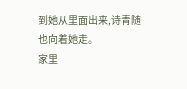到她从里面出来,诗青随也向着她走。
家里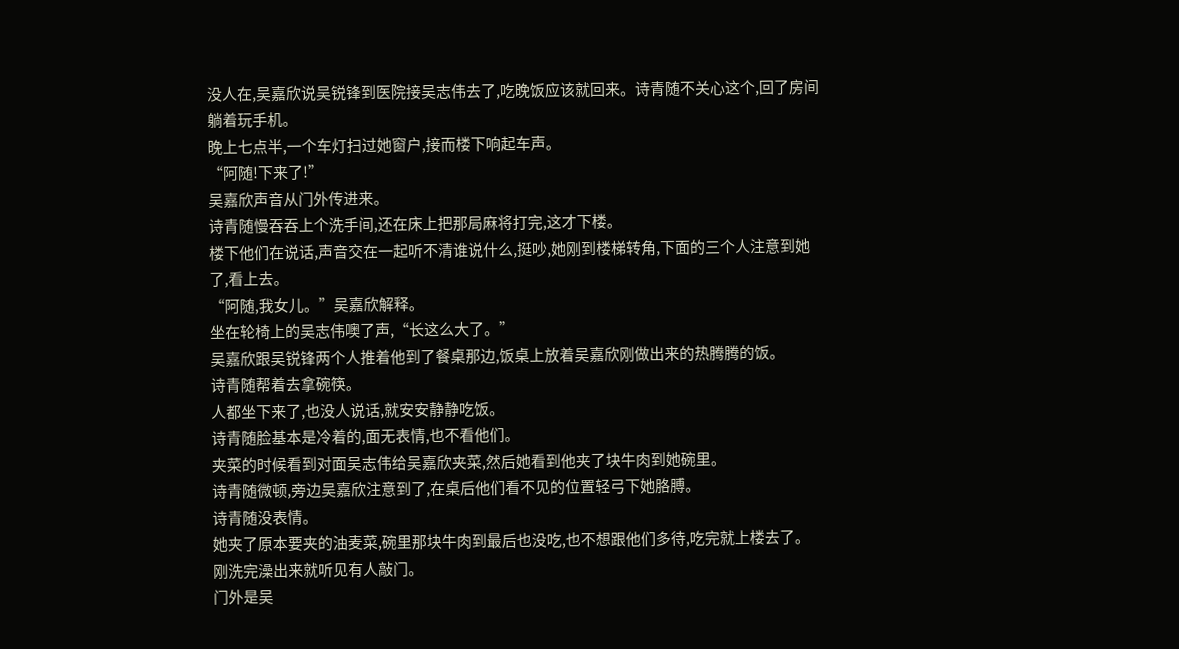没人在,吴嘉欣说吴锐锋到医院接吴志伟去了,吃晚饭应该就回来。诗青随不关心这个,回了房间躺着玩手机。
晚上七点半,一个车灯扫过她窗户,接而楼下响起车声。
“阿随!下来了!”
吴嘉欣声音从门外传进来。
诗青随慢吞吞上个洗手间,还在床上把那局麻将打完,这才下楼。
楼下他们在说话,声音交在一起听不清谁说什么,挺吵,她刚到楼梯转角,下面的三个人注意到她了,看上去。
“阿随,我女儿。”吴嘉欣解释。
坐在轮椅上的吴志伟噢了声,“长这么大了。”
吴嘉欣跟吴锐锋两个人推着他到了餐桌那边,饭桌上放着吴嘉欣刚做出来的热腾腾的饭。
诗青随帮着去拿碗筷。
人都坐下来了,也没人说话,就安安静静吃饭。
诗青随脸基本是冷着的,面无表情,也不看他们。
夹菜的时候看到对面吴志伟给吴嘉欣夹菜,然后她看到他夹了块牛肉到她碗里。
诗青随微顿,旁边吴嘉欣注意到了,在桌后他们看不见的位置轻弓下她胳膊。
诗青随没表情。
她夹了原本要夹的油麦菜,碗里那块牛肉到最后也没吃,也不想跟他们多待,吃完就上楼去了。
刚洗完澡出来就听见有人敲门。
门外是吴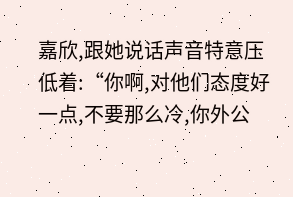嘉欣,跟她说话声音特意压低着:“你啊,对他们态度好一点,不要那么冷,你外公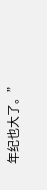年纪也大了。”